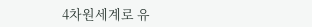4차원세계로 유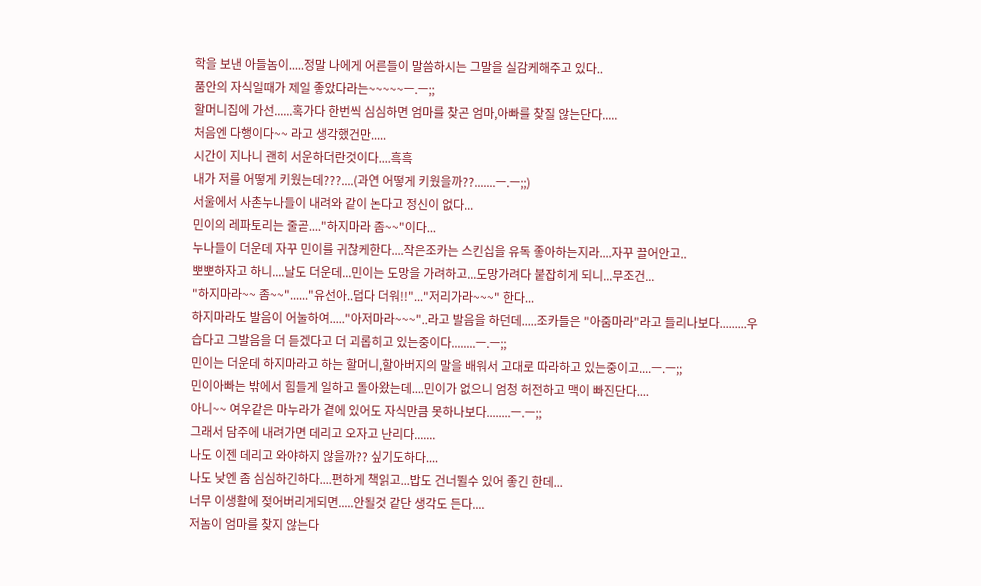학을 보낸 아들놈이.....정말 나에게 어른들이 말씀하시는 그말을 실감케해주고 있다..
품안의 자식일때가 제일 좋았다라는~~~~~ㅡ.ㅡ;;
할머니집에 가선......혹가다 한번씩 심심하면 엄마를 찾곤 엄마,아빠를 찾질 않는단다.....
처음엔 다행이다~~ 라고 생각했건만.....
시간이 지나니 괜히 서운하더란것이다....흑흑
내가 저를 어떻게 키웠는데???....(과연 어떻게 키웠을까??.......ㅡ.ㅡ;;)
서울에서 사촌누나들이 내려와 같이 논다고 정신이 없다...
민이의 레파토리는 줄곧...."하지마라 좀~~"이다...
누나들이 더운데 자꾸 민이를 귀찮케한다....작은조카는 스킨십을 유독 좋아하는지라....자꾸 끌어안고..
뽀뽀하자고 하니....날도 더운데...민이는 도망을 가려하고...도망가려다 붙잡히게 되니...무조건...
"하지마라~~ 좀~~"......"유선아..덥다 더워!!"..."저리가라~~~" 한다...
하지마라도 발음이 어눌하여....."아저마라~~~"..라고 발음을 하던데.....조카들은 "아줌마라"라고 들리나보다.........우습다고 그발음을 더 듣겠다고 더 괴롭히고 있는중이다........ㅡ.ㅡ;;
민이는 더운데 하지마라고 하는 할머니,할아버지의 말을 배워서 고대로 따라하고 있는중이고....ㅡ.ㅡ;;
민이아빠는 밖에서 힘들게 일하고 돌아왔는데....민이가 없으니 엄청 허전하고 맥이 빠진단다....
아니~~ 여우같은 마누라가 곁에 있어도 자식만큼 못하나보다........ㅡ.ㅡ;;
그래서 담주에 내려가면 데리고 오자고 난리다.......
나도 이젠 데리고 와야하지 않을까?? 싶기도하다....
나도 낮엔 좀 심심하긴하다....편하게 책읽고...밥도 건너뛸수 있어 좋긴 한데...
너무 이생활에 젖어버리게되면.....안될것 같단 생각도 든다....
저놈이 엄마를 찾지 않는다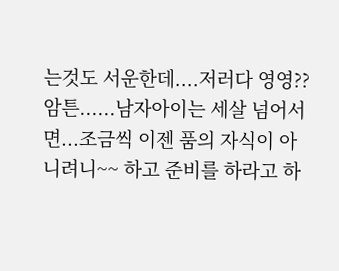는것도 서운한데....저러다 영영??
암튼......남자아이는 세살 넘어서면...조금씩 이젠 품의 자식이 아니려니~~ 하고 준비를 하라고 하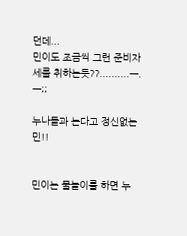던데...
민이도 조금씩 그런 준비자세를 취하는듯??..........ㅡ.ㅡ;;

누나들과 논다고 정신없는 민!!


민이는 물놀이를 하면 누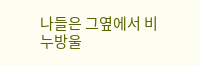나들은 그옆에서 비누방울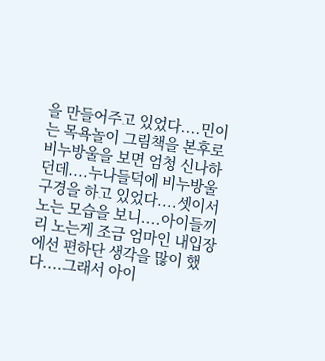을 만들어주고 있었다....민이는 목욕놀이 그림책을 본후로 비누방울을 보면 엄청 신나하던데....누나들덕에 비누방울 구경을 하고 있었다....셋이서 노는 모습을 보니....아이들끼리 노는게 조금 엄마인 내입장에선 편하단 생각을 많이 했다....그래서 아이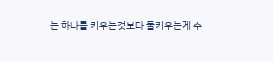는 하나를 키우는것보다 둘키우는게 수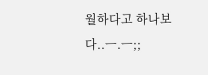월하다고 하나보다..ㅡ.ㅡ;;